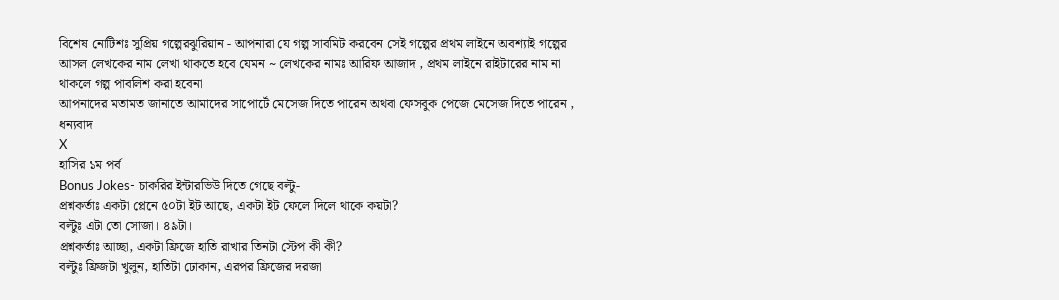বিশেষ নোটিশঃ সুপ্রিয় গল্পেরঝুরিয়ান - আপনারা যে গল্প সাবমিট করবেন সেই গল্পের প্রথম লাইনে অবশ্যাই গল্পের আসল লেখকের নাম লেখা থাকতে হবে যেমন ~ লেখকের নামঃ আরিফ আজাদ , প্রথম লাইনে রাইটারের নাম না থাকলে গল্প পাবলিশ করা হবেনা
আপনাদের মতামত জানাতে আমাদের সাপোর্টে মেসেজ দিতে পারেন অথবা ফেসবুক পেজে মেসেজ দিতে পারেন , ধন্যবাদ
X
হাসির ১ম পর্ব
Bonus Jokes- চাকরির ইন্টারভিউ দিতে গেছে বল্টু-
প্রশ্নকর্তাঃ একটা প্লেনে ৫০টা ইট আছে, একটা ইট ফেলে দিলে থাকে কয়টা?
বল্টুঃ এটা তো সোজা। ৪৯টা।
প্রশ্নকর্তাঃ আচ্ছা, একটা ফ্রিজে হাতি রাখার তিনটা স্টেপ কী কী?
বল্টুঃ ফ্রিজটা খুলুন, হাতিটা ঢোকান, এরপর ফ্রিজের দরজা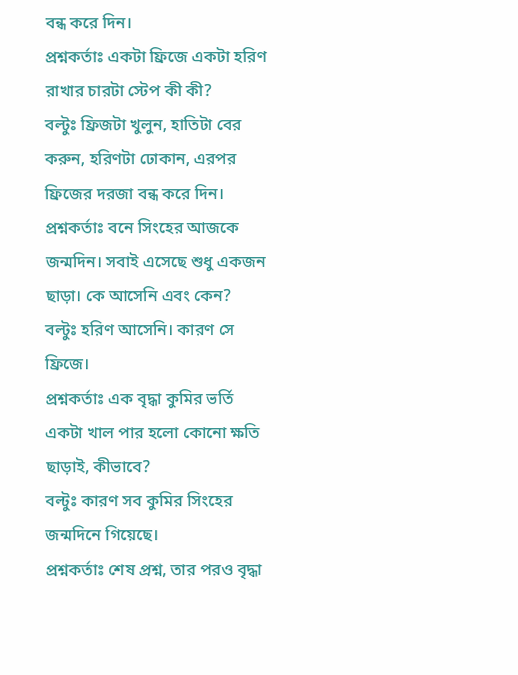বন্ধ করে দিন।
প্রশ্নকর্তাঃ একটা ফ্রিজে একটা হরিণ রাখার চারটা স্টেপ কী কী?
বল্টুঃ ফ্রিজটা খুলুন, হাতিটা বের করুন, হরিণটা ঢোকান, এরপর ফ্রিজের দরজা বন্ধ করে দিন।
প্রশ্নকর্তাঃ বনে সিংহের আজকে জন্মদিন। সবাই এসেছে শুধু একজন ছাড়া। কে আসেনি এবং কেন?
বল্টুঃ হরিণ আসেনি। কারণ সে ফ্রিজে।
প্রশ্নকর্তাঃ এক বৃদ্ধা কুমির ভর্তি একটা খাল পার হলো কোনো ক্ষতি ছাড়াই, কীভাবে?
বল্টুঃ কারণ সব কুমির সিংহের জন্মদিনে গিয়েছে।
প্রশ্নকর্তাঃ শেষ প্রশ্ন, তার পরও বৃদ্ধা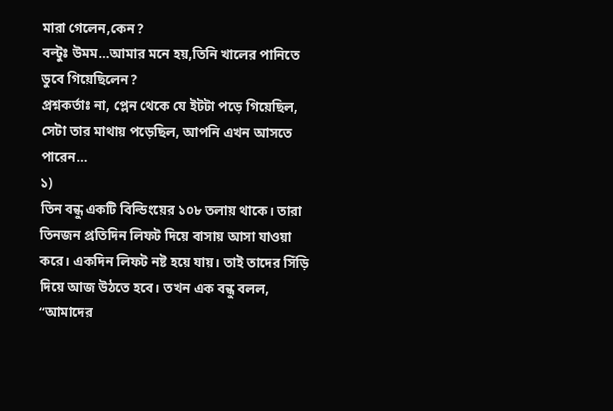মারা গেলেন,কেন?
বল্টুঃ উমম…আমার মনে হয়,তিনি খালের পানিতে ডুবে গিয়েছিলেন?
প্রশ্নকর্তাঃ না, প্লেন থেকে যে ইটটা পড়ে গিয়েছিল, সেটা তার মাথায় পড়েছিল, আপনি এখন আসতে পারেন…
১)
তিন বন্ধু একটি বিল্ডিংয়ের ১০৮ তলায় থাকে। তারা তিনজন প্রতিদিন লিফট দিয়ে বাসায় আসা যাওয়া করে। একদিন লিফট নষ্ট হয়ে যায়। তাই তাদের সিঁড়ি দিয়ে আজ উঠতে হবে। তখন এক বন্ধু বলল, “আমাদের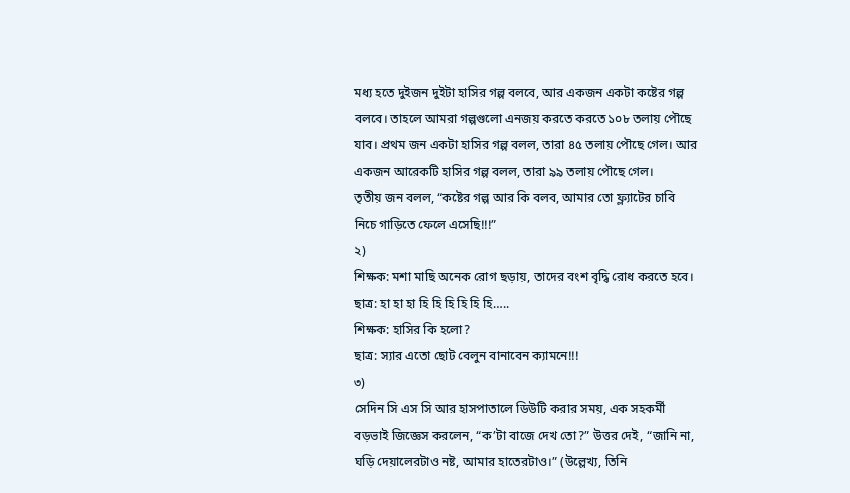মধ্য হতে দুইজন দুইটা হাসির গল্প বলবে, আর একজন একটা কষ্টের গল্প বলবে। তাহলে আমরা গল্পগুলো এনজয় করতে করতে ১০৮ তলায় পৌছে যাব। প্রথম জন একটা হাসির গল্প বলল, তারা ৪৫ তলায় পৌছে গেল। আর একজন আরেকটি হাসির গল্প বলল, তারা ৯৯ তলায় পৌছে গেল।
তৃতীয় জন বলল, “কষ্টের গল্প আর কি বলব, আমার তো ফ্ল্যাটের চাবি নিচে গাড়িতে ফেলে এসেছি!!!”
২)
শিক্ষক: মশা মাছি অনেক রোগ ছড়ায়, তাদের বংশ বৃদ্ধি রোধ করতে হবে।
ছাত্র: হা হা হা হি হি হি হি হি হি…..
শিক্ষক: হাসির কি হলো?
ছাত্র: স্যার এতো ছোট বেলুন বানাবেন ক্যামনে!!!
৩)
সেদিন সি এস সি আর হাসপাতালে ডিউটি করার সময়, এক সহকর্মী বড়ভাই জিজ্ঞেস করলেন, “ক’টা বাজে দেখ তো?” উত্তর দেই, “জানি না, ঘড়ি দেয়ালেরটাও নষ্ট, আমার হাতেরটাও।” (উল্লেখ্য, তিনি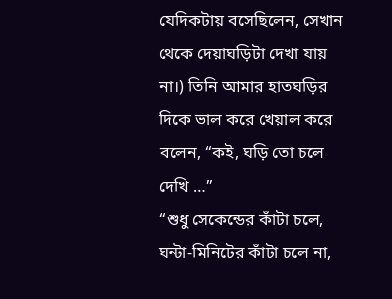যেদিকটায় বসেছিলেন, সেখান থেকে দেয়াঘড়িটা দেখা যায় না।) তিনি আমার হাতঘড়ির দিকে ভাল করে খেয়াল করে বলেন, “কই, ঘড়ি তো চলে দেখি …”
“শুধু সেকেন্ডের কাঁটা চলে, ঘন্টা-মিনিটের কাঁটা চলে না,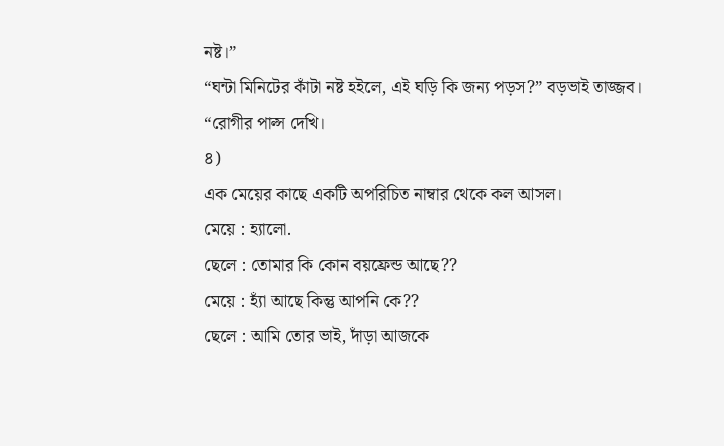নষ্ট।”
“ঘন্টা মিনিটের কাঁটা নষ্ট হইলে, এই ঘড়ি কি জন্য পড়স?” বড়ভাই তাজ্জব।
“রোগীর পাল্স দেখি।
৪)
এক মেয়ের কাছে একটি অপরিচিত নাম্বার থেকে কল আসল।
মেয়ে : হ্যালো.
ছেলে : তোমার কি কোন বয়ফ্রেন্ড আছে??
মেয়ে : হ্যাঁ আছে কিন্তু আপনি কে??
ছেলে : আমি তোর ভাই, দাঁড়া আজকে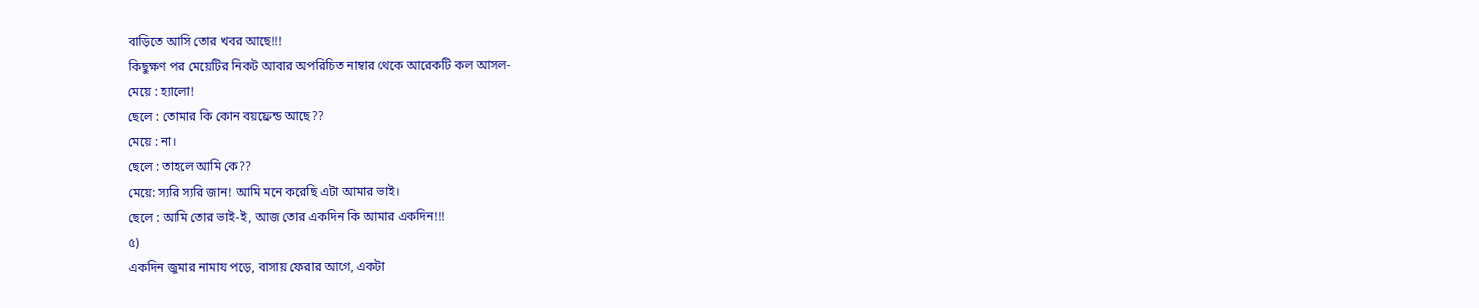বাড়িতে আসি তোর খবর আছে!!!
কিছুক্ষণ পর মেয়েটির নিকট আবার অপরিচিত নাম্বার থেকে আরেকটি কল আসল-
মেয়ে : হ্যালো!
ছেলে : তোমার কি কোন বয়ফ্রেন্ড আছে??
মেয়ে : না।
ছেলে : তাহলে আমি কে??
মেয়ে: স্যরি স্যরি জান! আমি মনে করেছি এটা আমার ভাই।
ছেলে : আমি তোর ভাই-ই, আজ তোর একদিন কি আমার একদিন!!!
৫)
একদিন জুমার নামায পড়ে, বাসায় ফেরার আগে, একটা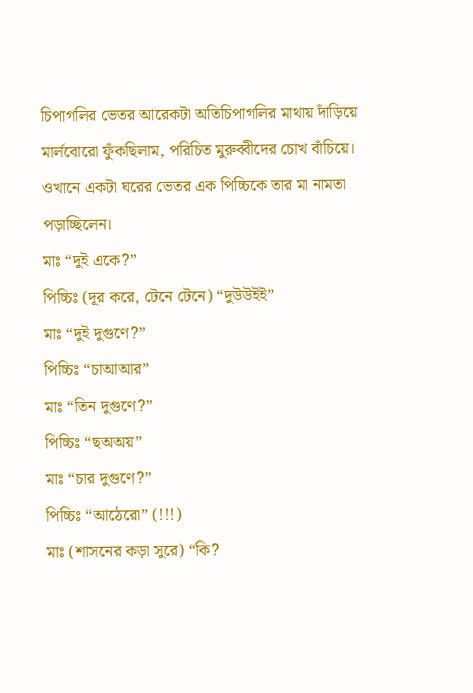চিপাগলির ভেতর আরেকটা অতিচিপাগলির মাথায় দাঁড়িয়ে মার্লবোরো ফুঁকছিলাম, পরিচিত মুরুব্বীদের চোখ বাঁচিয়ে। ওখানে একটা ঘরের ভেতর এক পিচ্চিকে তার মা নামতা পড়াচ্ছিলেন।
মাঃ “দুই একে?”
পিচ্চিঃ (দূর করে, টেনে টেনে) “দুউউইই”
মাঃ “দুই দুগুণে?”
পিচ্চিঃ “চাআআর”
মাঃ “তিন দুগুণে?”
পিচ্চিঃ “ছঅঅয়”
মাঃ “চার দুগুণে?”
পিচ্চিঃ “আঠেরো” (!!!)
মাঃ (শাসনের কড়া সুরে) “কি?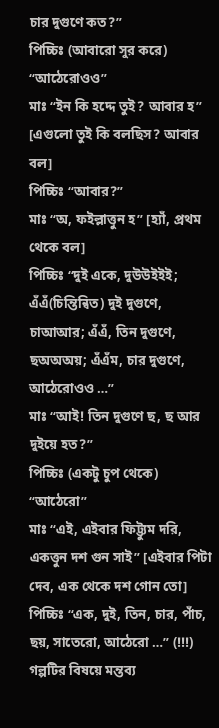চার দুগুণে কত?”
পিচ্চিঃ (আবারো সুর করে) “আঠেরোওও”
মাঃ “ইন কি হদ্দে তুই? আবার হ” [এগুলো তুই কি বলছিস? আবার বল]
পিচ্চিঃ “আবার?”
মাঃ “অ, ফইল্লাত্তুন হ” [হ্যাঁ, প্রথম থেকে বল]
পিচ্চিঃ “দুই একে, দুউউইইই; এঁএঁ(চিন্তিন্বিত) দুই দুগুণে, চাআআর; এঁএঁ, তিন দুগুণে, ছঅঅঅয়; এঁএঁম, চার দুগুণে, আঠেরোওও …”
মাঃ “আই! তিন দুগুণে ছ, ছ আর দুইয়ে হত?”
পিচ্চিঃ (একটু চুপ থেকে) “আঠেরো”
মাঃ “এই, এইবার ফিট্ট্যুম দরি, একত্তুন দশ গুন সাই” [এইবার পিটা দেব, এক থেকে দশ গোন তো]
পিচ্চিঃ “এক, দুই, তিন, চার, পাঁচ, ছয়, সাতেরো, আঠেরো …” (!!!)
গল্পটির বিষয়ে মন্তব্য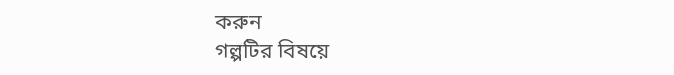করুন
গল্পটির বিষয়ে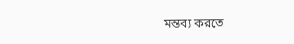মন্তব্য করতে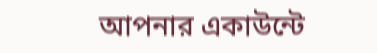আপনার একাউন্টে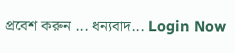প্রবেশ করুন ... ধন্যবাদ... Login Now